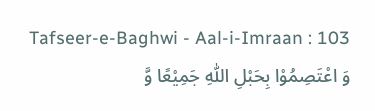Tafseer-e-Baghwi - Aal-i-Imraan : 103
وَ اعْتَصِمُوْا بِحَبْلِ اللّٰهِ جَمِیْعًا وَّ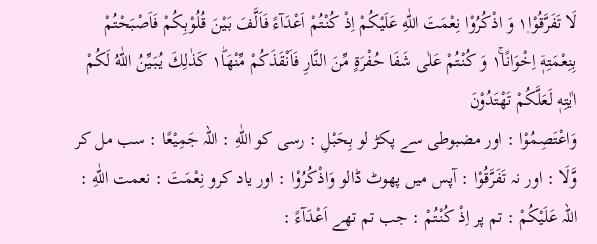لَا تَفَرَّقُوْا١۪ وَ اذْكُرُوْا نِعْمَتَ اللّٰهِ عَلَیْكُمْ اِذْ كُنْتُمْ اَعْدَآءً فَاَلَّفَ بَیْنَ قُلُوْبِكُمْ فَاَصْبَحْتُمْ بِنِعْمَتِهٖۤ اِخْوَانًا١ۚ وَ كُنْتُمْ عَلٰى شَفَا حُفْرَةٍ مِّنَ النَّارِ فَاَنْقَذَكُمْ مِّنْهَا١ؕ كَذٰلِكَ یُبَیِّنُ اللّٰهُ لَكُمْ اٰیٰتِهٖ لَعَلَّكُمْ تَهْتَدُوْنَ
وَاعْتَصِمُوْا : اور مضبوطی سے پکڑ لو بِحَبْلِ : رسی کو اللّٰهِ : اللہ جَمِيْعًا : سب مل کر وَّلَا : اور نہ تَفَرَّقُوْا : آپس میں پھوٹ ڈالو وَاذْكُرُوْا : اور یاد کرو نِعْمَتَ : نعمت اللّٰهِ : اللہ عَلَيْكُمْ : تم پر اِذْ كُنْتُمْ : جب تم تھے اَعْدَآءً :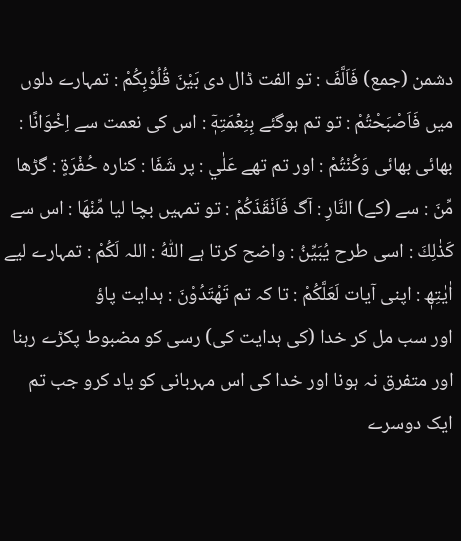دشمن (جمع) فَاَلَّفَ : تو الفت ڈال دی بَيْنَ قُلُوْبِكُمْ : تمہارے دلوں میں فَاَصْبَحْتُمْ : تو تم ہوگئے بِنِعۡمَتِهٖۤ : اس کی نعمت سے اِخْوَانًا : بھائی بھائی وَكُنْتُمْ : اور تم تھے عَلٰي : پر شَفَا : کنارہ حُفْرَةٍ : گڑھا مِّنَ : سے (کے) النَّارِ : آگ فَاَنْقَذَكُمْ : تو تمہیں بچا لیا مِّنْھَا : اس سے كَذٰلِكَ : اسی طرح يُبَيِّنُ : واضح کرتا ہے اللّٰهُ : اللہ لَكُمْ : تمہارے لیے اٰيٰتِھٖ : اپنی آیات لَعَلَّكُمْ : تا کہ تم تَھْتَدُوْنَ : ہدایت پاؤ
اور سب مل کر خدا (کی ہدایت کی) رسی کو مضبوط پکڑے رہنا اور متفرق نہ ہونا اور خدا کی اس مہربانی کو یاد کرو جب تم ایک دوسرے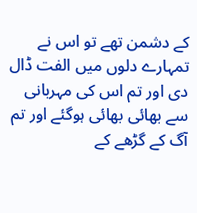کے دشمن تھے تو اس نے تمہارے دلوں میں الفت ڈال دی اور تم اس کی مہربانی سے بھائی بھائی ہوگئے اور تم آگ کے گڑھے کے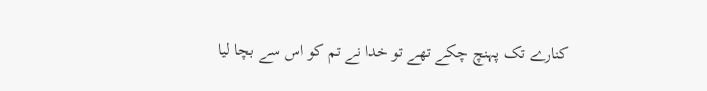کنارے تک پہنچ چکے تھے تو خدا نے تم کو اس سے بچا لیا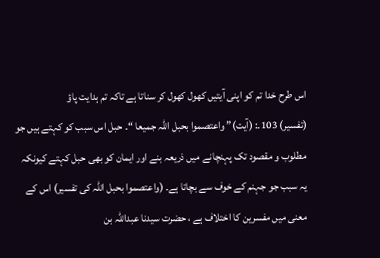اس طرح خدا تم کو اپنی آیتیں کھول کھول کر سناتا ہے تاکہ تم ہدایت پاؤ
(تفسیر) 103۔: (آیت)” واعتصموا بحبل اللہ جمیعا “۔ حبل اس سبب کو کہتے ہیں جو مطلوب و مقصود تک پہنچانے میں ذریعہ بنے اور ایمان کو بھی حبل کہتے کیونکہ یہ سبب جو جہنم کے خوف سے بچاتا ہے۔ (واعتصموا بحبل اللہ کی تفسیر) اس کے معنی میں مفسرین کا اختلاف ہے ، حضرت سیدنا عبداللہ بن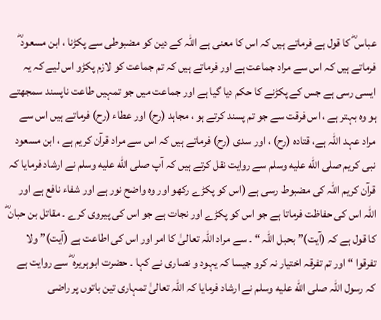عباس ؓ کا قول ہے فرماتے ہیں کہ اس کا معنی ہے اللہ کے دین کو مضبوطی سے پکڑنا ، ابن مسعود ؓ فرماتے ہیں کہ اس سے مراد جماعت ہے اور فرماتے ہیں کہ تم جماعت کو لازم پکڑو اس لیے کہ یہ ایسی رسی ہے جس کے پکڑنے کا حکم دیا گیا ہے اور جماعت میں جو تمہیں طاعت ناپسند سمجھتے ہو وہ بہتر ہے ، اس فرقت سے جو تم پسند کرتے ہو ، مجاہد (رح) اور عطاء (رح) فرماتے ہیں اس سے مراد عہد اللہ ہے، قتادہ (رح) ، اور سدی (رح) فرماتے ہیں کہ اس سے مراد قرآن کریم ہے ، ابن مسعود نبی کریم صلى الله عليه وسلم سے روایت نقل کرتے ہیں کہ آپ صلى الله عليه وسلم نے ارشاد فرمایا کہ قرآن کریم اللہ کی مضبوط رسی ہے (اس کو پکڑے رکھو اور وہ واضح نور ہے اور شفاء نافع ہے اور اللہ اس کی حفاظت فرماتا ہے جو اس کو پکڑے اور نجات ہے جو اس کی پیروی کرے ۔ مقاتل بن حبان ؓ کا قول ہے کہ (آیت)” بحبل اللہ “ ۔ سے مراد اللہ تعالیٰ کا امر اور اس کی اطاعت ہے (آیت)” ولا تفرقوا “ اور تم تفرقہ اختیار نہ کرو جیسا کہ یہود و نصاری نے کہا ۔ حضرت ابوہریرہ ؓ سے روایت ہے کہ رسول اللہ صلى الله عليه وسلم نے ارشاد فرمایا کہ اللہ تعالیٰ تمہاری تین باتوں پر راضی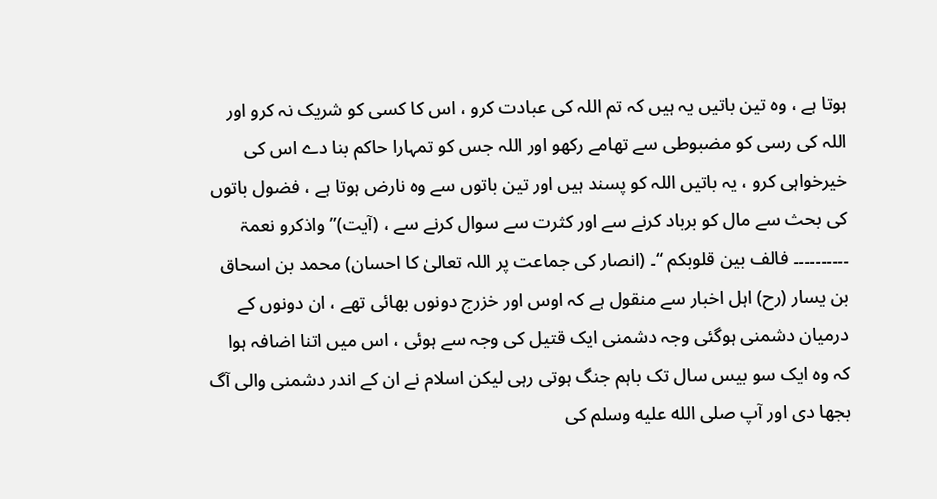ہوتا ہے ، وہ تین باتیں یہ ہیں کہ تم اللہ کی عبادت کرو ، اس کا کسی کو شریک نہ کرو اور اللہ کی رسی کو مضبوطی سے تھامے رکھو اور اللہ جس کو تمہارا حاکم بنا دے اس کی خیرخواہی کرو ، یہ باتیں اللہ کو پسند ہیں اور تین باتوں سے وہ نارض ہوتا ہے ، فضول باتوں کی بحث سے مال کو برباد کرنے سے اور کثرت سے سوال کرنے سے ، (آیت)” واذکرو نعمۃ ۔۔۔۔۔۔۔۔۔۔ فالف بین قلوبکم “۔ (انصار کی جماعت پر اللہ تعالیٰ کا احسان) محمد بن اسحاق بن یسار (رح) اہل اخبار سے منقول ہے کہ اوس اور خزرج دونوں بھائی تھے ، ان دونوں کے درمیان دشمنی ہوگئی وجہ دشمنی ایک قتیل کی وجہ سے ہوئی ، اس میں اتنا اضافہ ہوا کہ وہ ایک سو بیس سال تک باہم جنگ ہوتی رہی لیکن اسلام نے ان کے اندر دشمنی والی آگ بجھا دی اور آپ صلى الله عليه وسلم کی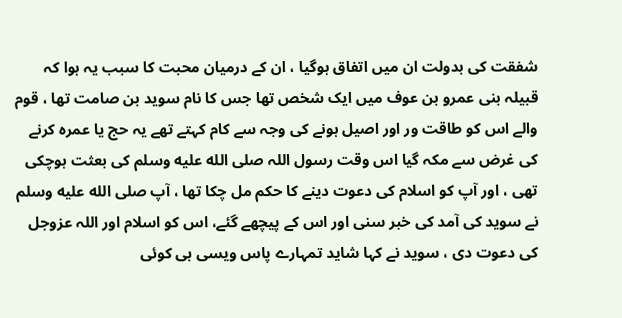شفقت کی بدولت ان میں اتفاق ہوگیا ، ان کے درمیان محبت کا سبب یہ ہوا کہ قبیلہ بنی عمرو بن عوف میں ایک شخص تھا جس کا نام سوید بن صامت تھا ، قوم والے اس کو طاقت ور اور اصیل ہونے کی وجہ سے کام کہتے تھے یہ حج یا عمرہ کرنے کی غرض سے مکہ گیا اس وقت رسول اللہ صلى الله عليه وسلم کی بعثت ہوچکی تھی ، اور آپ کو اسلام کی دعوت دینے کا حکم مل چکا تھا ، آپ صلى الله عليه وسلم نے سوید کی آمد کی خبر سنی اور اس کے پیچھے گئے، اس کو اسلام اور اللہ عزوجل کی دعوت دی ، سوید نے کہا شاید تمہارے پاس ویسی ہی کوئی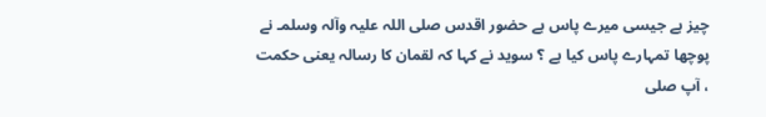چیز ہے جیسی میرے پاس ہے حضور اقدس صلی اللہ علیہ وآلہ وسلمـ نے پوچھا تمہارے پاس کیا ہے ؟ سوید نے کہا کہ لقمان کا رسالہ یعنی حکمت ، آپ صلى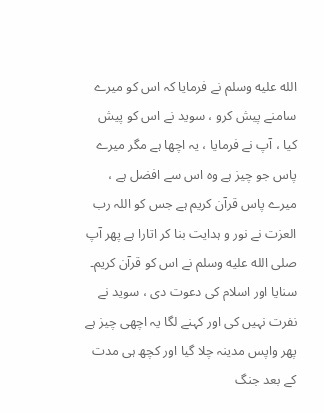الله عليه وسلم نے فرمایا کہ اس کو میرے سامنے پیش کرو ، سوید نے اس کو پیش کیا ، آپ نے فرمایا ، یہ اچھا ہے مگر میرے پاس جو چیز ہے وہ اس سے افضل ہے ، میرے پاس قرآن کریم ہے جس کو اللہ رب العزت نے نور و ہدایت بنا کر اتارا ہے پھر آپ صلى الله عليه وسلم نے اس کو قرآن کریم۔ سنایا اور اسلام کی دعوت دی ، سوید نے نفرت نہیں کی اور کہنے لگا یہ اچھی چیز ہے پھر واپس مدینہ چلا گیا اور کچھ ہی مدت کے بعد جنگ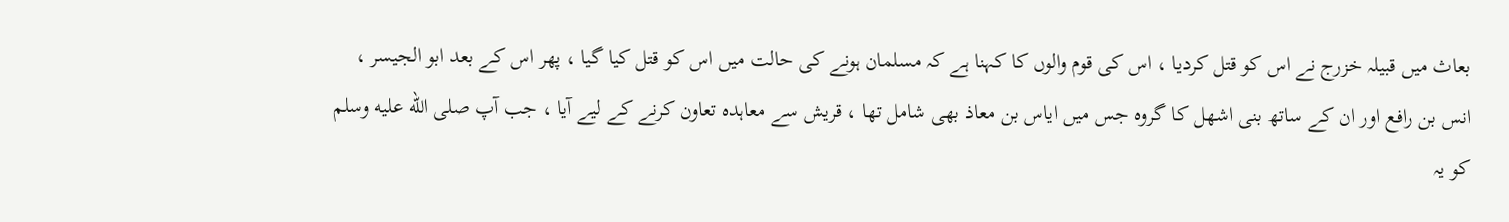بعاث میں قبیلہ خزرج نے اس کو قتل کردیا ، اس کی قوم والوں کا کہنا ہے کہ مسلمان ہونے کی حالت میں اس کو قتل کیا گیا ، پھر اس کے بعد ابو الجیسر ، انس بن رافع اور ان کے ساتھ بنی اشھل کا گروہ جس میں ایاس بن معاذ بھی شامل تھا ، قریش سے معاہدہ تعاون کرنے کے لیے آیا ، جب آپ صلى الله عليه وسلم کو یہ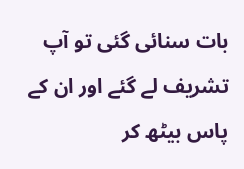بات سنائی گئی تو آپ تشریف لے گئے اور ان کے پاس بیٹھ کر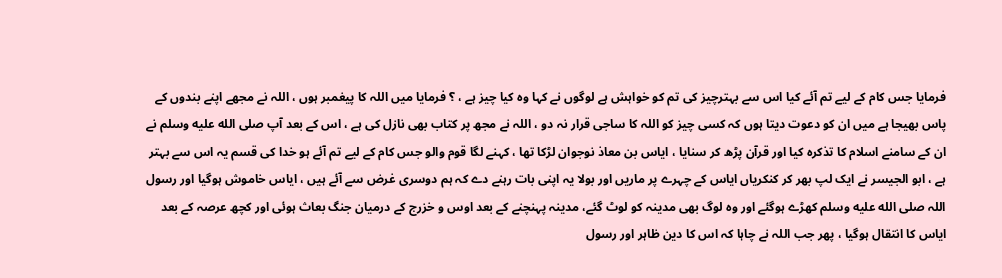فرمایا جس کام کے لیے تم آئے کیا اس سے بہترچیز کی تم کو خواہش ہے لوگوں نے کہا وہ کیا چیز ہے ، ؟ فرمایا میں اللہ کا پیغمبر ہوں ، اللہ نے مجھے اپنے بندوں کے پاس بھیجا ہے میں ان کو دعوت دیتا ہوں کہ کسی چیز کو اللہ کا ساجی قرار نہ دو ، اللہ نے مجھ پر کتاب بھی نازل کی ہے ، اس کے بعد آپ صلى الله عليه وسلم نے ان کے سامنے اسلام کا تذکرہ کیا اور قرآن پڑھ کر سنایا ، ایاس بن معاذ نوجوان لڑکا تھا ، کہنے لگا قوم والو جس کام کے لیے تم آئے ہو خدا کی قسم یہ اس سے بہتر ہے ، ابو الجیسر نے ایک لپ بھر کر کنکریاں ایاس کے چہرے پر ماریں اور بولا یہ اپنی بات رہنے دے کہ ہم دوسری غرض سے آئے ہیں ، ایاس خاموش ہوگیا اور رسول اللہ صلى الله عليه وسلم کھڑے ہوگئے اور وہ لوگ بھی مدینہ کو لوٹ گئے، مدینہ پہنچنے کے بعد اوس و خزرج کے درمیان جنگ بعاث ہوئی اور کچھ عرصہ کے بعد ایاس کا انتقال ہوگیا ، پھر جب اللہ نے چاہا کہ اس کا دین ظاہر اور رسول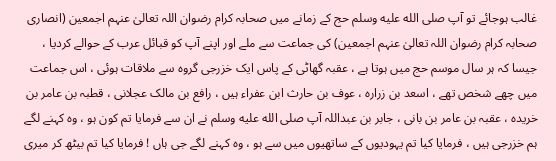غالب ہوجائے تو آپ صلى الله عليه وسلم حج کے زمانے میں صحابہ کرام رضوان اللہ تعالیٰ عنہم اجمعین (انصاری صحابہ کرام رضوان اللہ تعالیٰ عنہم اجمعین) کی جماعت سے ملے اور اپنے آپ کو قبائل عرب کے حوالے کردیا ، جیسا کہ ہر سال موسم حج میں ہوتا ہے ، عقبہ گھاٹی کے پاس ایک خزرجی گروہ سے ملاقات ہوئی ، اس جماعت میں چھے شخص تھے ، اسعد بن زرارہ ، عوف بن حارث ابن عفراء ہیں ، رافع بن مالک عجلانی ، قطبہ بن عامر بن خریدہ ، عقبہ بن عامر بن بانی ، جابر بن عبداللہ آپ صلى الله عليه وسلم نے ان سے فرمایا تم کون ہو ، وہ کہنے لگے ہم خزرجی ہیں ، فرمایا کیا تم یہودیوں کے ساتھیوں میں سے ہو ، وہ کہنے لگے جی ہاں ! فرمایا کیا تم بیٹھ کر میری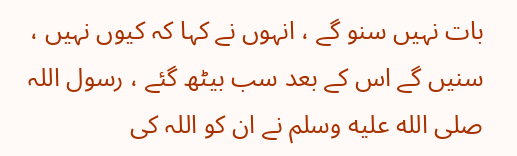بات نہیں سنو گے ، انہوں نے کہا کہ کیوں نہیں ، سنیں گے اس کے بعد سب بیٹھ گئے ، رسول اللہ صلى الله عليه وسلم نے ان کو اللہ کی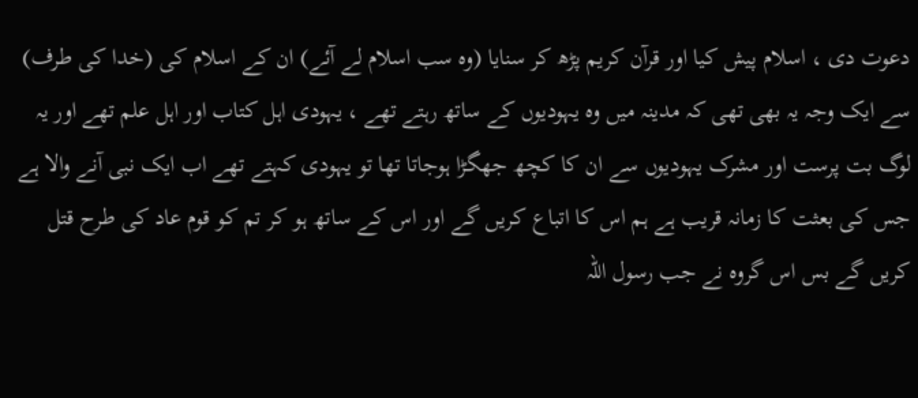دعوت دی ، اسلام پیش کیا اور قرآن کریم پڑھ کر سنایا (وہ سب اسلام لے آئے) ان کے اسلام کی (خدا کی طرف) سے ایک وجہ یہ بھی تھی کہ مدینہ میں وہ یہودیوں کے ساتھ رہتے تھے ، یہودی اہل کتاب اور اہل علم تھے اور یہ لوگ بت پرست اور مشرک یہودیوں سے ان کا کچھ جھگڑا ہوجاتا تھا تو یہودی کہتے تھے اب ایک نبی آنے والا ہے جس کی بعثت کا زمانہ قریب ہے ہم اس کا اتباع کریں گے اور اس کے ساتھ ہو کر تم کو قوم عاد کی طرح قتل کریں گے بس اس گروہ نے جب رسول اللہ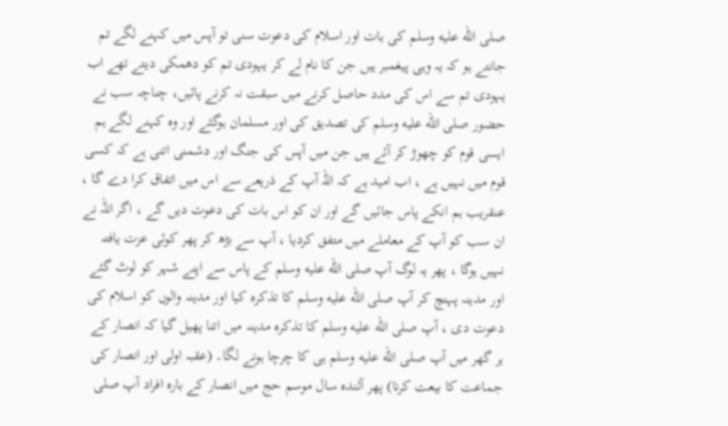صلى الله عليه وسلم کی بات اور اسلام کی دعوت سنی تو آپس میں کہنے لگے تم جانتے ہو کہ یہ وہی پیغمبر ہیں جن کا نام لے کر یہودی تم کو دھمکی دیتے تھے اب یہودی تم سے اس کی مدد حاصل کرنے میں سبقت نہ کرنے پائیں، چناچہ سب نے حضور صلى الله عليه وسلم کی تصدیق کی اور مسلمان ہوگئے اور وہ کہنے لگے ہم ایسی قوم کو چھوڑ کر آئے ہیں جن میں آپس کی جنگ اور دشمنی اتنی ہے کہ کسی قوم میں نہیں ہے ، اب امید ہے کہ اللہ آپ کے ذریعے سے اس میں اتفاق کرا دے گا ، عنقریب ہم انکے پاس جائیں گے اور ان کو اس بات کی دعوت دیں گے ، اگر اللہ نے ان سب کو آپ کے معاملے میں متفق کردیا ، آپ سے بڑھ کر پھر کوئی عزت یافتہ نہیں ہوگا ، پھر یہ لوگ آپ صلى الله عليه وسلم کے پاس سے اپنے شہر کو لوٹ گئے اور مدینہ پہنچ کر آپ صلى الله عليه وسلم کا تذکرہ کیا اور مدینہ والوں کو اسلام کی دعوت دی ، آپ صلى الله عليه وسلم کا تذکرہ مدینہ میں اتنا پھیل گیا کہ انصار کے ہر گھر میں آپ صلى الله عليه وسلم ہی کا چرچا ہونے لگا۔ (عقبہ اولی اور انصار کی جماعت کا بیعت کرنا) پھر آئندہ سال موسم حج میں انصار کے بارہ افراد آپ صلى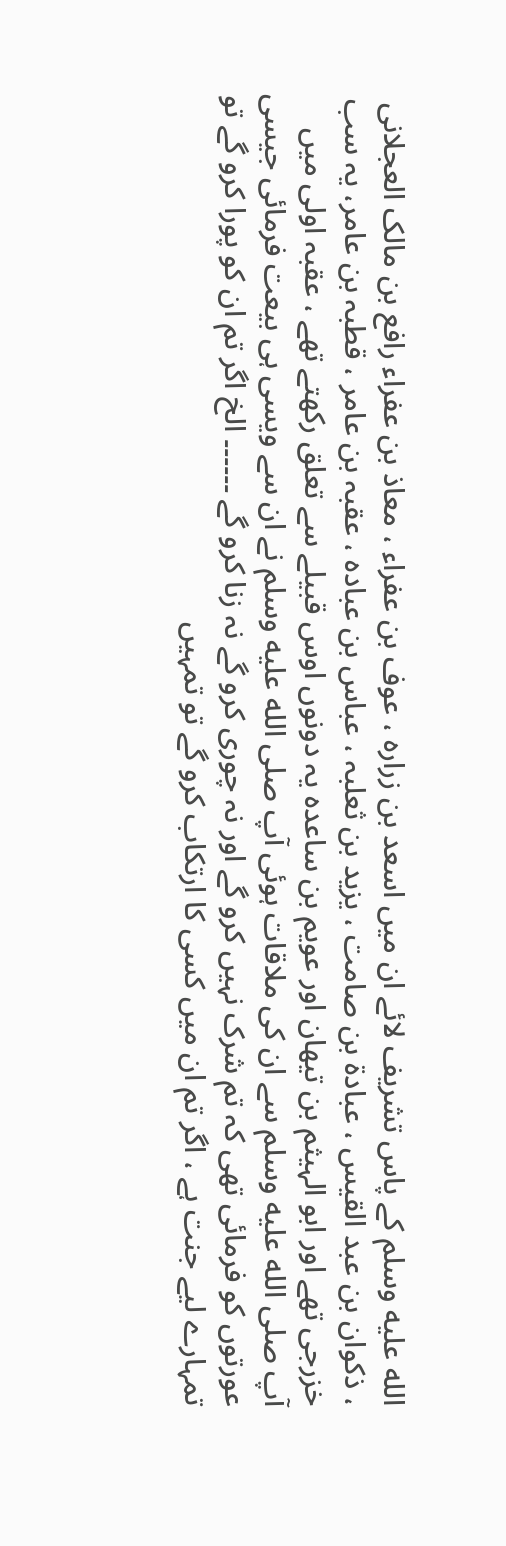الله عليه وسلم کے پاس تشریف لائے ان میں اسعد بن زرارہ ، عوف بن عفراء ، معاذ بن عفراء رافع بن مالک العجلانی ، ذکوان بن عبد القیس ، عبادۃ بن صامت ، یزید بن ثعلبہ ، عباس بن عبادہ ، عقبہ بن عامر ، قطبہ بن عامر، یہ سب خزرجی تھے اور ابو الہیثم بن تیھان اور عویم بن ساعدہ یہ دونوں اوس قبیلے سے تعلق رکھتے تھے ، عقبہ اولی میں آپ صلى الله عليه وسلم سے ان کی ملاقات ہوئی آپ صلى الله عليه وسلم نے ان سے ویسی ہی بیعت فرمائی جیسی عورتوں کو فرمائی تھی کہ تم شرک نہیں کرو گے اور نہ چوری کرو گے نہ زنا کرو گے ۔۔۔۔۔۔ الخ اگر تم ان کو پورا کرو گے تو تمہارے لیے جنت ہے ، اگر تم ان میں کسی کا ارتکاب کرو گے تو تمہیں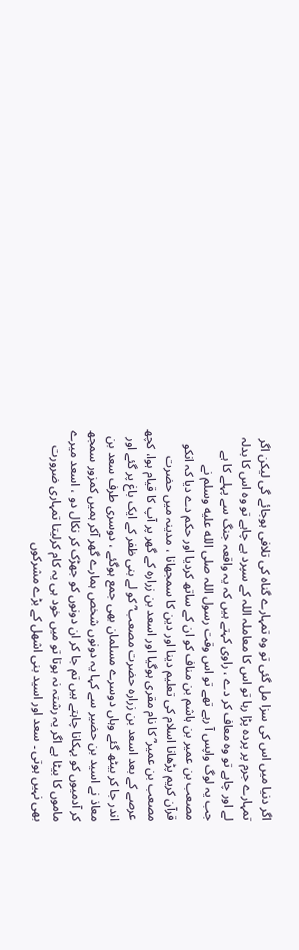اگر دنیا میں اس کی سزا مل گئی تو وہ تمہارے گناہ کی تلافی ہوجائے گی لیکن اگر تمہارے جرم پر پردہ پڑا رہا تو اس کا معاملہ اللہ کے سپرد ہے چاہے تو وہ اس کا بدلہ لے اور چاہے تو وہ معاف کر دے ، راوی کہتے ہیں کہ یہ واقعہ جنگ سے پہلے کا ہے جب یہ لوگ واپس آ رہے تھے تو اس وقت رسول اللہ صلى الله عليه وسلم نے مصعب بن عمیر بن ہاشم بن مناف کو ان کے ساتھ کردیا اور حکم دے دیا کہ انکو قرآن کریم پڑھانا اسلام کی تعلیم دینا اور دین کا سمجھانا ، مدینہ میں حضرت مصعب بن عمیر ؓ کا نام مقری ہوگیا اور اسعد بن زرارہ کے گھر پر آپ کا قیام ہوا، کچھ عرصے کے بعد اسعد بن زرارہ حضرت مصعب ؓ کو لے بنی ظفر کے ایک باغ پر گئے اور اندر جا کر بیٹھ گئے وہاں دوسرے مسلمان بھی جمع ہوگئے ، دوسری طرف سعد بن معاذ نے اسید بن حضیر سے کہا یہ دونوں شخص ہمارے گھر آکر ہمیں کمزور سمجھ کر آدمیوں کو بہکانا چاہتے ہیں تم جا کر ان دونوں کو جھڑک کر نکال دو ، اسعد میرے ماموں کا بیٹا ہے اگر یہ رشتہ نہ ہوتا تو میں خود ہی یہ کام کرلیتا تمہاری ضرورت بھی نہیں ہوتی ۔ سعد اور اسید بنی اشھل کے بڑے مشرکوں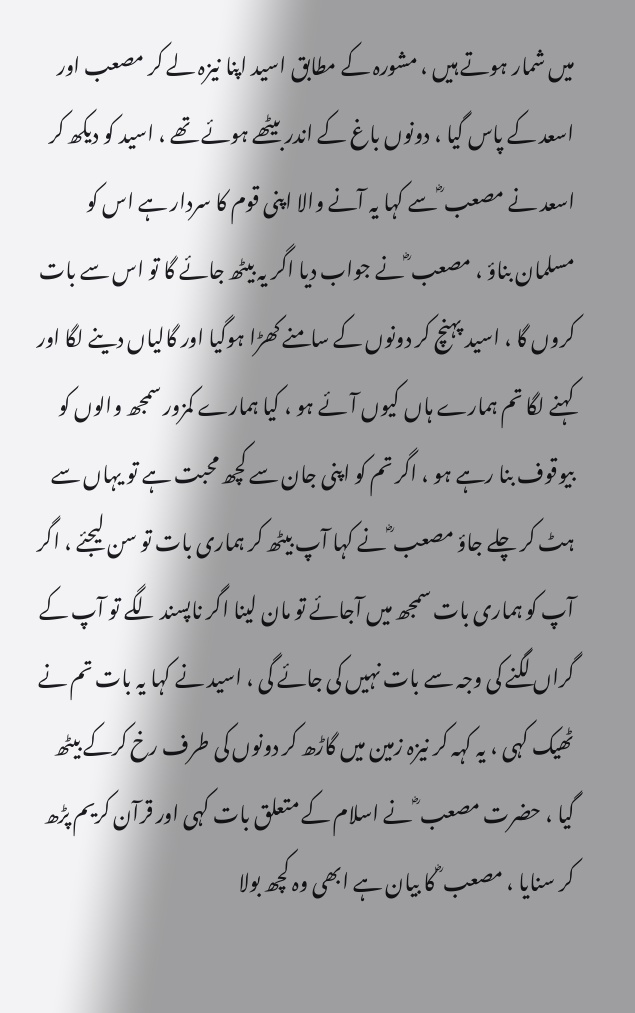میں شمار ہوتے ہیں ، مشورہ کے مطابق اسید اپنا نیزہ لے کر مصعب اور اسعد کے پاس گیا ، دونوں باغ کے اندر بیٹھے ہوئے تھے ، اسید کو دیکھ کر اسعد نے مصعب ؓ سے کہا یہ آنے والا اپنی قوم کا سردار ہے اس کو مسلمان بناؤ ، مصعب ؓ نے جواب دیا اگر یہ بیٹھ جائے گا تو اس سے بات کروں گا ، اسید پہنچ کر دونوں کے سامنے کھڑا ہوگیا اور گالیاں دینے لگا اور کہنے لگا تم ہمارے ہاں کیوں آئے ہو ، کیا ہمارے کمزور سمجھ والوں کو بیوقوف بنا رہے ہو ، اگر تم کو اپنی جان سے کچھ محبت ہے تو یہاں سے ہٹ کر چلے جاؤ مصعب ؓ نے کہا آپ بیٹھ کر ہماری بات تو سن لیجئے ، اگر آپ کو ہماری بات سمجھ میں آجائے تو مان لینا اگر ناپسند لگے تو آپ کے گراں لگنے کی وجہ سے بات نہیں کی جائے گی ، اسید نے کہا یہ بات تم نے ٹھیک کہی ، یہ کہہ کر نیزہ زمین میں گاڑھ کر دونوں کی طرف رخ کرکے بیٹھ گیا ، حضرت مصعب ؓ نے اسلام کے متعلق بات کہی اور قرآن کریم پڑھ کر سنایا ، مصعب ؓ کا بیان ہے ابھی وہ کچھ بولا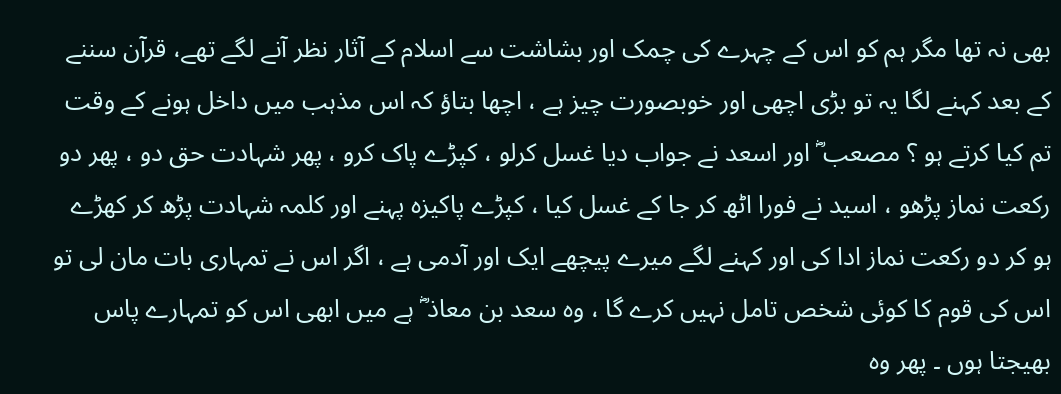بھی نہ تھا مگر ہم کو اس کے چہرے کی چمک اور بشاشت سے اسلام کے آثار نظر آنے لگے تھے، قرآن سننے کے بعد کہنے لگا یہ تو بڑی اچھی اور خوبصورت چیز ہے ، اچھا بتاؤ کہ اس مذہب میں داخل ہونے کے وقت تم کیا کرتے ہو ؟ مصعب ؓ اور اسعد نے جواب دیا غسل کرلو ، کپڑے پاک کرو ، پھر شہادت حق دو ، پھر دو رکعت نماز پڑھو ، اسید نے فورا اٹھ کر جا کے غسل کیا ، کپڑے پاکیزہ پہنے اور کلمہ شہادت پڑھ کر کھڑے ہو کر دو رکعت نماز ادا کی اور کہنے لگے میرے پیچھے ایک اور آدمی ہے ، اگر اس نے تمہاری بات مان لی تو اس کی قوم کا کوئی شخص تامل نہیں کرے گا ، وہ سعد بن معاذ ؓ ہے میں ابھی اس کو تمہارے پاس بھیجتا ہوں ۔ پھر وہ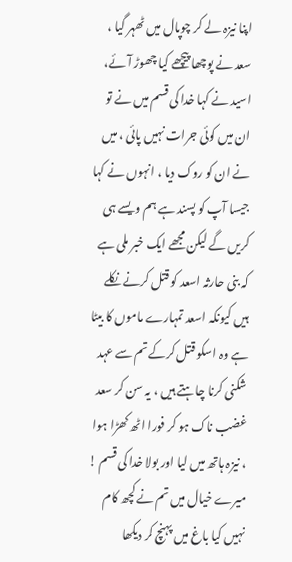اپنا نیزہ لے کر چوپال میں ٹھہر گیا ، سعد نے پوچھا پیچھے کیا چھوڑ آئے، اسید نے کہا خدا کی قسم میں نے تو ان میں کوئی جرات نہیں پائی ، میں نے ان کو روک دیا ، انہوں نے کہا جیسا آپ کو پسند ہے ہم ویسے ہی کریں گے لیکن مجھے ایک خبر ملی ہے کہ بنی حارثہ اسعد کو قتل کرنے نکلے ہیں کیونکہ اسعد تمہارے ماموں کا بیٹا ہے وہ اسکو قتل کرکے تم سے عہد شکنی کرنا چاہتے ہیں ، یہ سن کر سعد غضب ناک ہو کر فورا اٹھ کھڑا ہوا ، نیزہ ہاتھ میں لیا اور بولا خدا کی قسم ! میرے خیال میں تم نے کچھ کام نہیں کیا باغ میں پہنچ کر دیکھا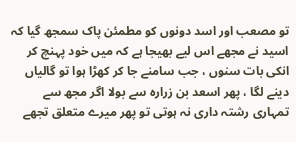تو مصعب اور اسد دونوں کو مطمئن پاک سمجھ گیا کہ اسید نے مجھے اس لیے بھیجا ہے کہ میں خود پہنچ کر انکی بات سنوں ، جب سامنے جا کر کھڑا ہوا تو گالیاں دینے لگا ، پھر اسعد بن زرارہ سے بولا اگر مجھ سے تمہاری رشتہ داری نہ ہوتی تو پھر میرے متعلق تجھے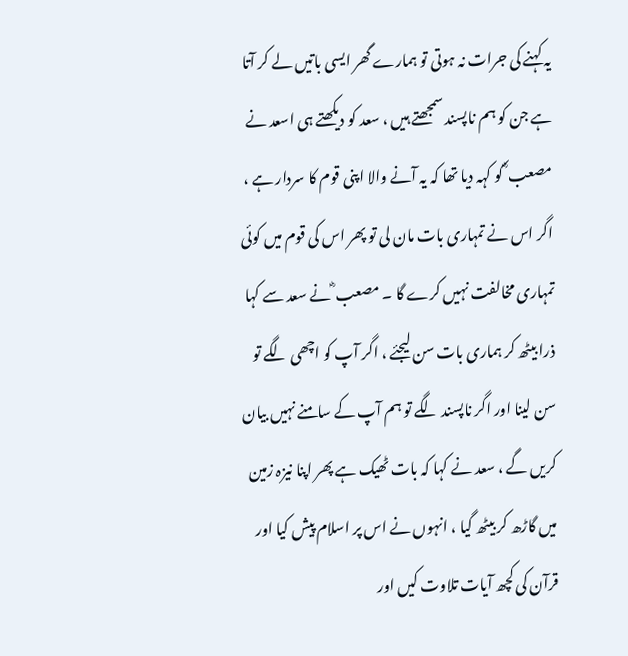یہ کہنے کی جرات نہ ہوتی تو ہمارے گھر ایسی باتیں لے کر آتا ہے جن کو ہم ناپسند سمجھتے ہیں ، سعد کو دیکھتے ہی اسعد نے مصعب ؓ کو کہہ دیا تھا کہ یہ آنے والا اپنی قوم کا سردار ہے ، اگر اس نے تمہاری بات مان لی تو پھر اس کی قوم میں کوئی تمہاری مخالفت نہیں کرے گا ۔ مصعب ؓ نے سعد سے کہا ذرا بیٹھ کر ہماری بات سن لیجئے ، اگر آپ کو اچھی لگے تو سن لینا اور اگر ناپسند لگے تو ہم آپ کے سامنے نہیں بیان کریں گے ، سعد نے کہا کہ بات ٹھیک ہے پھر اپنا نیزہ زمین میں گاڑھ کر بیٹھ گیا ، انہوں نے اس پر اسلام پیش کیا اور قرآن کی کچھ آیات تلاوت کیں اور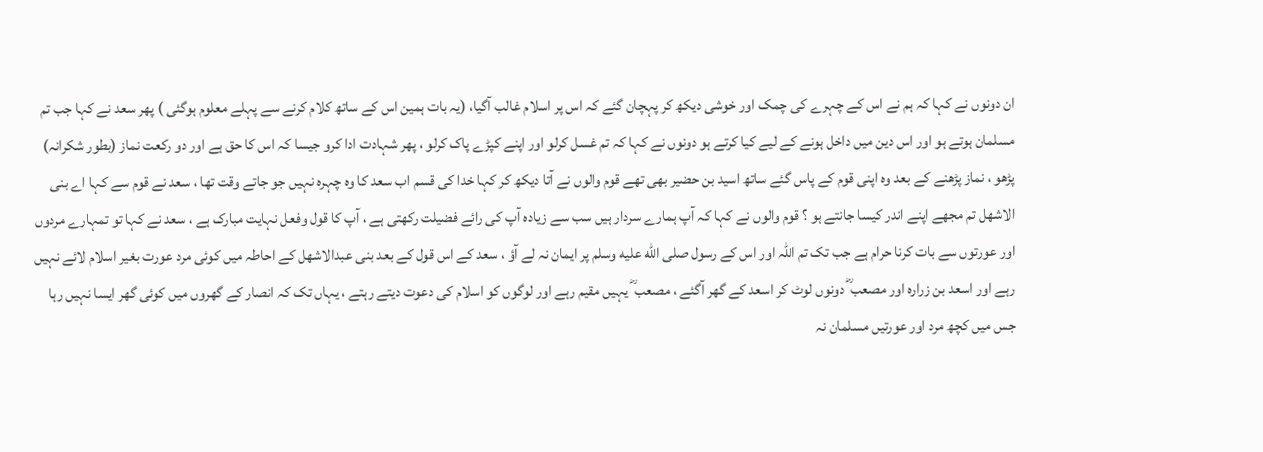ان دونوں نے کہا کہ ہم نے اس کے چہرے کی چمک اور خوشی دیکھ کر پہچان گئے کہ اس پر اسلام غالب آگیا، (یہ بات ہمین اس کے ساتھ کلام کرنے سے پہلے معلوم ہوگئی ) پھر سعد نے کہا جب تم مسلمان ہوتے ہو اور اس دین میں داخل ہونے کے لیے کیا کرتے ہو دونوں نے کہا کہ تم غسل کرلو اور اپنے کپڑے پاک کرلو ، پھر شہادت ادا کرو جیسا کہ اس کا حق ہے اور دو رکعت نماز (بطور شکرانہ) پڑھو ، نماز پڑھنے کے بعد وہ اپنی قوم کے پاس گئے ساتھ اسید بن حضیر بھی تھے قوم والوں نے آتا دیکھ کر کہا خدا کی قسم اب سعد کا وہ چہرہ نہیں جو جاتے وقت تھا ، سعد نے قوم سے کہا اے بنی الاشھل تم مجھے اپنے اندر کیسا جانتے ہو ؟ قوم والوں نے کہا کہ آپ ہمارے سردار ہیں سب سے زیادہ آپ کی رائے فضیلت رکھتی ہے ، آپ کا قول وفعل نہایت مبارک ہے ، سعد نے کہا تو تمہارے مردوں اور عورتوں سے بات کرنا حرام ہے جب تک تم اللہ اور اس کے رسول صلى الله عليه وسلم پر ایمان نہ لے آؤ ، سعد کے اس قول کے بعد بنی عبدالاشھل کے احاطہ میں کوئی مرد عورت بغیر اسلام لائے نہیں رہے اور اسعد بن زرارہ اور مصعب ؓ دونوں لوٹ کر اسعد کے گھر آگئے ، مصعب ؓ یہیں مقیم رہے اور لوگوں کو اسلام کی دعوت دیتے رہتے ، یہاں تک کہ انصار کے گھروں میں کوئی گھر ایسا نہیں رہا جس میں کچھ مرد اور عورتیں مسلمان نہ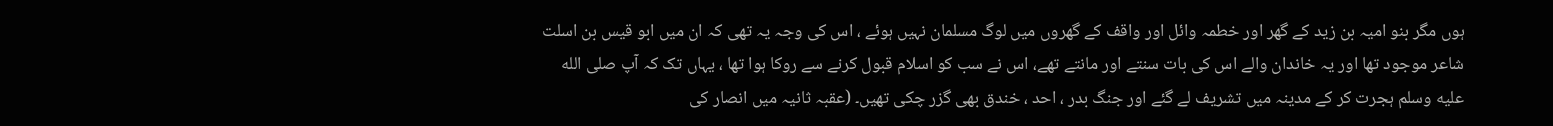ہوں مگر بنو امیہ بن زید کے گھر اور خطمہ وائل اور واقف کے گھروں میں لوگ مسلمان نہیں ہوئے ، اس کی وجہ یہ تھی کہ ان میں ابو قیس بن اسلت شاعر موجود تھا اور یہ خاندان والے اس کی بات سنتے اور مانتے تھے، اس نے سب کو اسلام قبول کرنے سے روکا ہوا تھا ، یہاں تک کہ آپ صلى الله عليه وسلم ہجرت کر کے مدینہ میں تشریف لے گئے اور جنگ بدر ، احد ، خندق بھی گزر چکی تھیں۔ (عقبہ ثانیہ میں انصار کی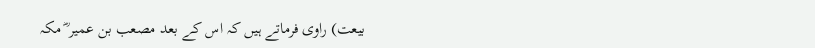بیعت) راوی فرماتے ہیں کہ اس کے بعد مصعب بن عمیر ؓ مکہ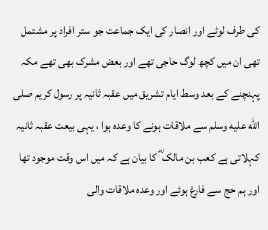کی طرف لوٹے اور انصار کی ایک جماعت جو ستر افراد پر مشتمل تھی ان میں کچھ لوگ حاجی تھے اور بعض مشرک بھی تھے مکہ پہنچنے کے بعد وسط ایام تشریق میں عقبہ ثانیہ پر رسول کریم صلى الله عليه وسلم سے ملاقات ہونے کا وعدہ ہوا ، یہی بیعت عقبہ ثانیہ کہلاتی ہے کعب بن مالک ؓ کا بیان ہے کہ میں اس وقت موجود تھا اور ہم حج سے فارغ ہوئے اور وعدہ ملاقات والی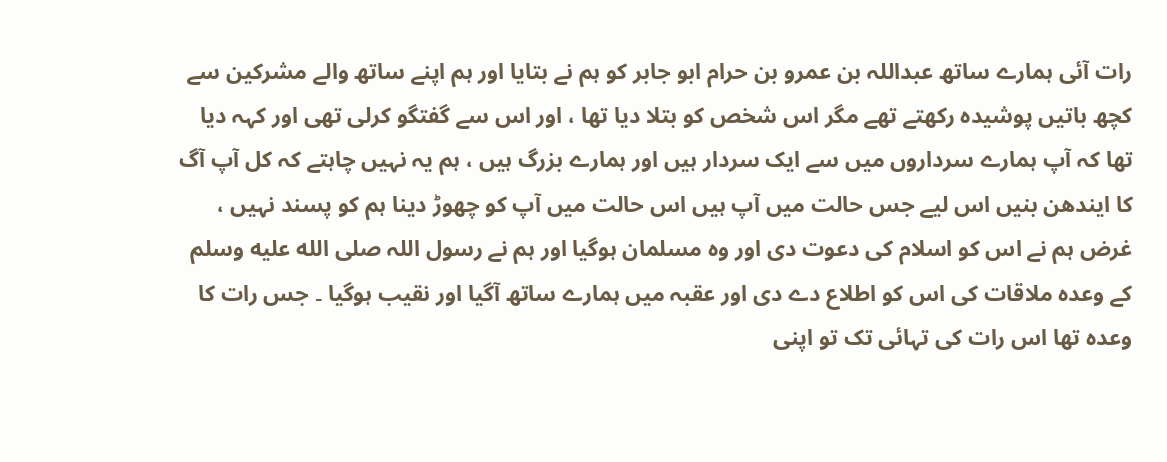رات آئی ہمارے ساتھ عبداللہ بن عمرو بن حرام ابو جابر کو ہم نے بتایا اور ہم اپنے ساتھ والے مشرکین سے کچھ باتیں پوشیدہ رکھتے تھے مگر اس شخص کو بتلا دیا تھا ، اور اس سے گفتگو کرلی تھی اور کہہ دیا تھا کہ آپ ہمارے سرداروں میں سے ایک سردار ہیں اور ہمارے بزرگ ہیں ، ہم یہ نہیں چاہتے کہ کل آپ آگ کا ایندھن بنیں اس لیے جس حالت میں آپ ہیں اس حالت میں آپ کو چھوڑ دینا ہم کو پسند نہیں ، غرض ہم نے اس کو اسلام کی دعوت دی اور وہ مسلمان ہوگیا اور ہم نے رسول اللہ صلى الله عليه وسلم کے وعدہ ملاقات کی اس کو اطلاع دے دی اور عقبہ میں ہمارے ساتھ آگیا اور نقیب ہوگیا ۔ جس رات کا وعدہ تھا اس رات کی تہائی تک تو اپنی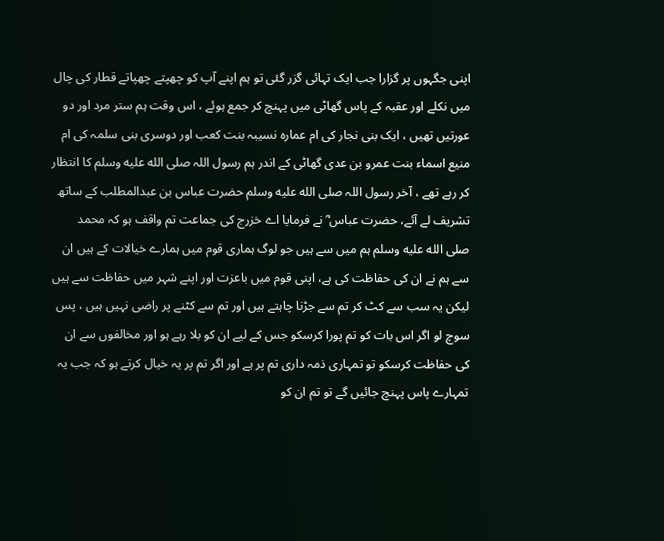اپنی جگہوں پر گزارا جب ایک تہائی گزر گئی تو ہم اپنے آپ کو چھپتے چھپاتے قطار کی چال میں نکلے اور عقبہ کے پاس گھاٹی میں پہنچ کر جمع ہوئے ، اس وقت ہم ستر مرد اور دو عورتیں تھیں ، ایک بنی نجار کی ام عمارہ نسیبہ بنت کعب اور دوسری بنی سلمہ کی ام منیع اسماء بنت عمرو بن عدی گھاٹی کے اندر ہم رسول اللہ صلى الله عليه وسلم کا انتظار کر رہے تھے ، آخر رسول اللہ صلى الله عليه وسلم حضرت عباس بن عبدالمطلب کے ساتھ تشریف لے آئے، حضرت عباس ؓ نے فرمایا اے خزرج کی جماعت تم واقف ہو کہ محمد صلى الله عليه وسلم ہم میں سے ہیں جو لوگ ہماری قوم میں ہمارے خیالات کے ہیں ان سے ہم نے ان کی حفاظت کی ہے، اپنی قوم میں باعزت اور اپنے شہر میں حفاظت سے ہیں لیکن یہ سب سے کٹ کر تم سے جڑنا چاہتے ہیں اور تم سے کٹنے پر راضی نہیں ہیں ، پس سوچ لو اگر اس بات کو تم پورا کرسکو جس کے لیے ان کو بلا رہے ہو اور مخالفوں سے ان کی حفاظت کرسکو تو تمہاری ذمہ داری تم پر ہے اور اگر تم پر یہ خیال کرتے ہو کہ جب یہ تمہارے پاس پہنچ جائیں گے تو تم ان کو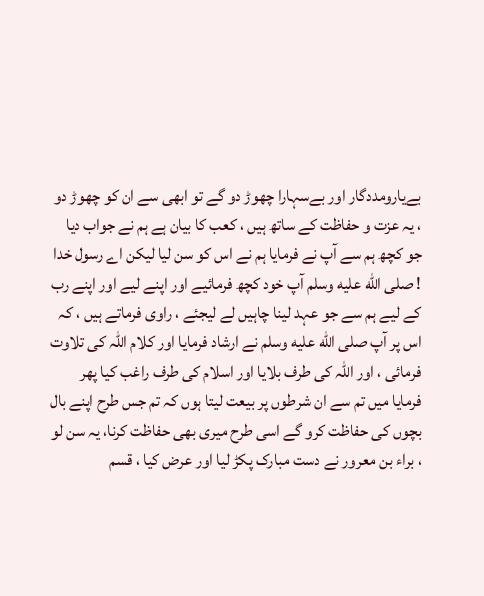بےیارومددگار اور بےسہارا چھوڑ دو گے تو ابھی سے ان کو چھوڑ دو ، یہ عزت و حفاظت کے ساتھ ہیں ، کعب کا بیان ہے ہم نے جواب دیا جو کچھ ہم سے آپ نے فرمایا ہم نے اس کو سن لیا لیکن اے رسول خدا ! صلى الله عليه وسلم آپ خود کچھ فرمائیے اور اپنے لیے اور اپنے رب کے لیے ہم سے جو عہد لینا چاہیں لے لیجئے ، راوی فرماتے ہیں ، کہ اس پر آپ صلى الله عليه وسلم نے ارشاد فرمایا اور کلام اللہ کی تلاوت فرمائی ، اور اللہ کی طرف بلایا اور اسلام کی طرف راغب کیا پھر فرمایا میں تم سے ان شرطوں پر بیعت لیتا ہوں کہ تم جس طرح اپنے بال بچوں کی حفاظت کرو گے اسی طرح میری بھی حفاظت کرنا، یہ سن لو ، براء بن معرور نے دست مبارک پکڑ لیا اور عرض کیا ، قسم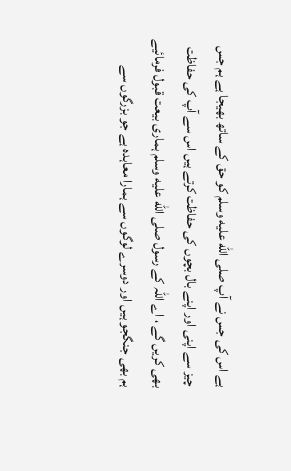ہے اس کی جس نے آپ صلى الله عليه وسلم کو حق کے ساتھ بھیجا ہے ہم جس چیز سے اپنی اور اپنے بال بچوں کی حفاظت کرتے ہیں اس سے آپ کی حفاظت بھی کریں گے ، اے اللہ کے رسول صلى الله عليه وسلم ہماری بیعت قبول فرمائیے ہم بھی جنگجو ہیں اور دوسرے لوگوں سے ہمارا معاہدہ ہے جو بزرگوں سے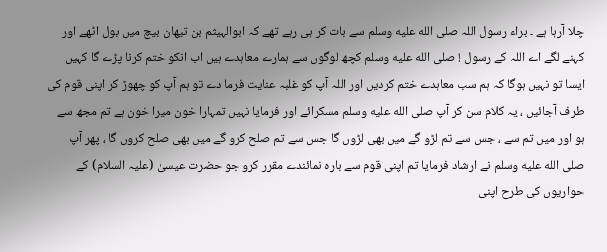چلا آرہا ہے ۔ براء رسول اللہ صلى الله عليه وسلم سے بات کر ہی رہے تھے کہ ابوالہیثم بن تیھان بیچ میں بول اٹھے اور کہنے لگے اے اللہ کے رسول ! صلى الله عليه وسلم کچھ لوگوں سے ہمارے معاہدے ہیں اب انکو ختم کرنا پڑے گا کہیں ایسا تو نہیں ہوگا کہ ہم سب معاہدے ختم کردیں اور اللہ آپ کو غلبہ عنایت فرما دے تو ہم آپ کو چھوڑ کر اپنی قوم کی طرف آجائیں ، یہ کلام سن کر آپ صلى الله عليه وسلم مسکرائے اور فرمایا نہیں تمہارا خون میرا خون ہے تم مجھ سے ہو اور میں تم سے ، جس سے تم لڑو گے میں بھی لڑوں گا جس سے تم صلح کرو گے میں بھی صلح کروں گا ، پھر آپ صلى الله عليه وسلم نے ارشاد فرمایا تم اپنی قوم سے بارہ نمائندے مقرر کرو جو حضرت عیسیٰ (علیہ السلام) کے حواریوں کی طرح اپنی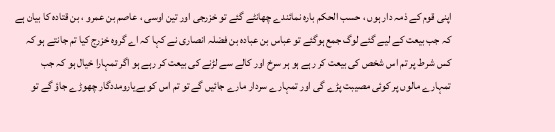اپنی قوم کے ذمہ دار ہوں ، حسب الحکم بارہ نمائندے چھانٹے گئے تو خزرجی اور تین اوسی ، عاصم بن عمرو ، بن قتادہ کا بیان ہے کہ جب بیعت کے لیے گئے لوگ جمع ہوگئے تو عباس بن عبادہ بن فضلہ انصاری نے کہا کہ اے گروہ خزرج کیا تم جانتے ہو کہ کس شرط پر تم اس شخص کی بیعت کر رہے ہو ہر سرخ اور کالے سے لڑنے کی بیعت کر رہے ہو اگر تمہارا خیال ہو کہ جب تمہارے مالوں پر کوئی مصیبت پڑے گی اور تمہارے سردار مارے جائیں گے تو تم اس کو بےیارومددگار چھوڑے جاؤ گے تو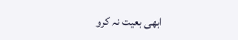ابھی بعیت نہ کرو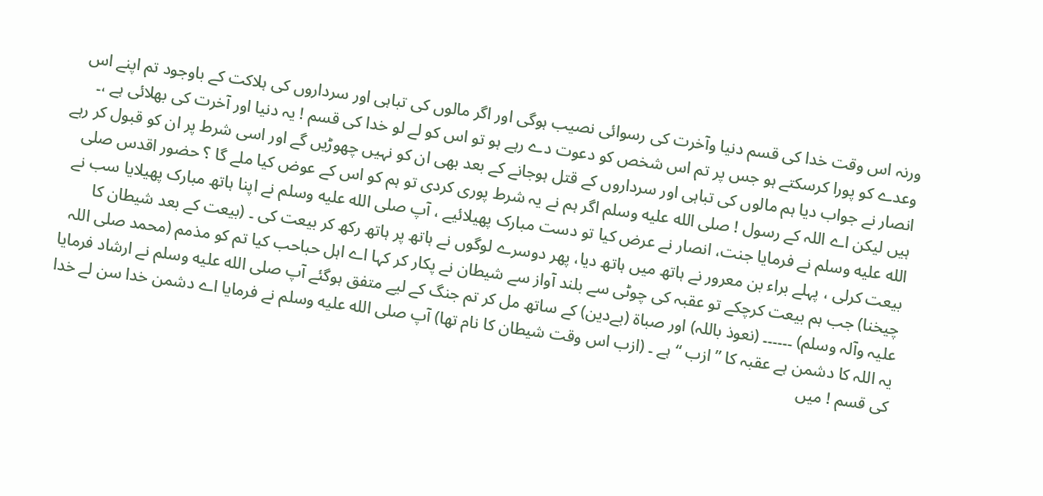ورنہ اس وقت خدا کی قسم دنیا وآخرت کی رسوائی نصیب ہوگی اور اگر مالوں کی تباہی اور سرداروں کی ہلاکت کے باوجود تم اپنے اس وعدے کو پورا کرسکتے ہو جس پر تم اس شخص کو دعوت دے رہے ہو تو اس کو لے لو خدا کی قسم ! یہ دنیا اور آخرت کی بھلائی ہے ،۔ انصار نے جواب دیا ہم مالوں کی تباہی اور سرداروں کے قتل ہوجانے کے بعد بھی ان کو نہیں چھوڑیں گے اور اسی شرط پر ان کو قبول کر رہے ہیں لیکن اے اللہ کے رسول ! صلى الله عليه وسلم اگر ہم نے یہ شرط پوری کردی تو ہم کو اس کے عوض کیا ملے گا ؟ حضور اقدس صلى الله عليه وسلم نے فرمایا جنت، انصار نے عرض کیا تو دست مبارک پھیلائیے ، آپ صلى الله عليه وسلم نے اپنا ہاتھ مبارک پھیلایا سب نے بیعت کرلی ، پہلے براء بن معرور نے ہاتھ میں ہاتھ دیا، پھر دوسرے لوگوں نے ہاتھ پر ہاتھ رکھ کر بیعت کی ۔ (بیعت کے بعد شیطان کا چیخنا) جب ہم بیعت کرچکے تو عقبہ کی چوٹی سے بلند آواز سے شیطان نے پکار کر کہا اے اہل حباحب کیا تم کو مذمم (محمد صلی اللہ علیہ وآلہ وسلم) ۔۔۔۔۔۔ (نعوذ باللہ) اور صباۃ (بےدین) کے ساتھ مل کر تم جنگ کے لیے متفق ہوگئے آپ صلى الله عليه وسلم نے ارشاد فرمایا یہ اللہ کا دشمن ہے عقبہ کا ” ازب “ ہے ۔ (ازب اس وقت شیطان کا نام تھا) آپ صلى الله عليه وسلم نے فرمایا اے دشمن خدا سن لے خدا کی قسم ! میں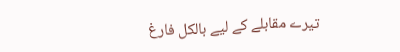تیرے مقابلے کے لیے بالکل فارغ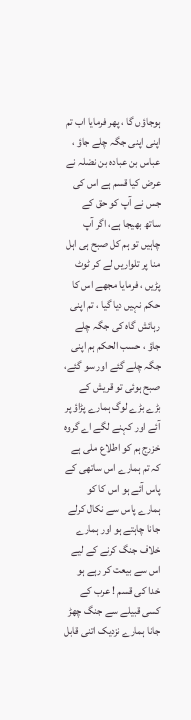ہوجاؤں گا ، پھر فرمایا اب تم اپنی اپنی جگہ چلے جاؤ ، عباس بن عبادہ بن نضلہ نے عرض کیا قسم ہے اس کی جس نے آپ کو حق کے ساتھ بھیجا ہے، اگر آپ چاہیں تو ہم کل صبح ہی اہل منا پر تلواریں لے کر ٹوٹ پڑیں ، فرمایا مجھے اس کا حکم نہیں دیا گیا ، تم اپنی رہائش گاہ کی جگہ چلے جاؤ ، حسب الحکم ہم اپنی جگہ چلے گئے اور سو گئے، صبح ہوئی تو قریش کے بڑے بڑے لوگ ہمارے پڑاؤ پر آئے اور کہنے لگے اے گروہ خزرج ہم کو اطلاع ملی ہے کہ تم ہمارے اس ساتھی کے پاس آئے ہو اس کا کو ہمارے پاس سے نکال کرلے جانا چاہتے ہو اور ہمارے خلاف جنگ کرنے کے لیے اس سے بیعت کر رہے ہو خدا کی قسم ! عرب کے کسی قبیلے سے جنگ چھڑ جانا ہمارے نزدیک اتنی قابل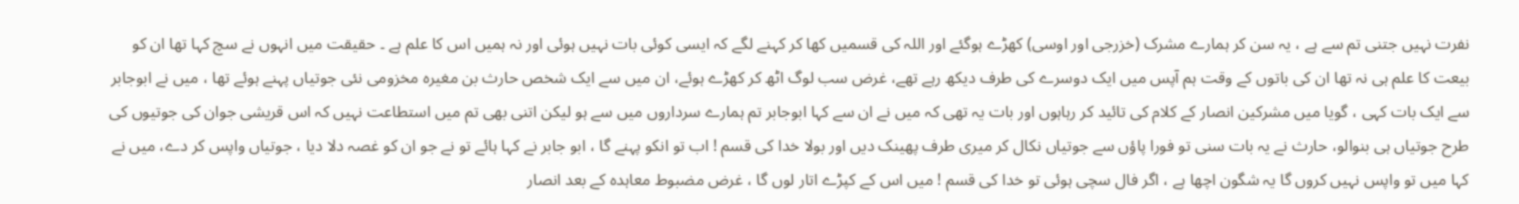نفرت نہیں جتنی تم سے ہے ، یہ سن کر ہمارے مشرک (خزرجی اور اوسی) کھڑے ہوگئے اور اللہ کی قسمیں کھا کر کہنے لگے کہ ایسی کوئی بات نہیں ہوئی اور نہ ہمیں اس کا علم ہے ۔ حقیقت میں انہوں نے سچ کہا تھا ان کو بیعت کا علم ہی نہ تھا ان کی باتوں کے وقت ہم آپس میں ایک دوسرے کی طرف دیکھ رہے تھے، غرض سب لوگ اٹھ کر کھڑے ہوئے، ان میں سے ایک شخص حارث بن مغیرہ مخزومی نئی جوتیاں پہنے ہوئے تھا ، میں نے ابوجابر سے ایک بات کہی ، گویا میں مشرکین انصار کے کلام کی تائید کر رہاہوں اور بات یہ تھی کہ میں نے ان سے کہا ابوجابر تم ہمارے سرداروں میں سے ہو لیکن اتنی بھی تم میں استطاعت نہیں کہ اس قریشی جوان کی جوتیوں کی طرح جوتیاں ہی بنوالو، حارث نے یہ بات سنی تو فورا پاؤں سے جوتیاں نکال کر میری طرف پھینک دیں اور بولا خدا کی قسم ! اب تو انکو پہنے گا ، ابو جابر نے کہا ہائے تو نے جو ان کو غصہ دلا دیا ، جوتیاں واپس کر دے، میں نے کہا میں تو واپس نہیں کروں گا یہ شگون اچھا ہے ، اگر فال سچی ہوئی تو خدا کی قسم ! میں اس کے کپڑے اتار لوں گا ، غرض مضبوط معاہدہ کے بعد انصار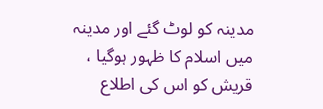مدینہ کو لوٹ گئے اور مدینہ میں اسلام کا ظہور ہوگیا ، قریش کو اس کی اطلاع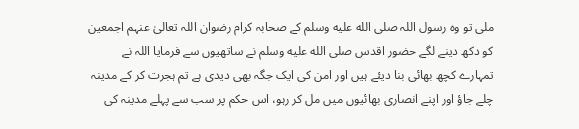ملی تو وہ رسول اللہ صلى الله عليه وسلم کے صحابہ کرام رضوان اللہ تعالیٰ عنہم اجمعین کو دکھ دینے لگے حضور اقدس صلى الله عليه وسلم نے ساتھیوں سے فرمایا اللہ نے تمہارے کچھ بھائی بنا دیئے ہیں اور امن کی ایک جگہ بھی دیدی ہے تم ہجرت کر کے مدینہ چلے جاؤ اور اپنے انصاری بھائیوں میں مل کر رہو، اس حکم پر سب سے پہلے مدینہ کی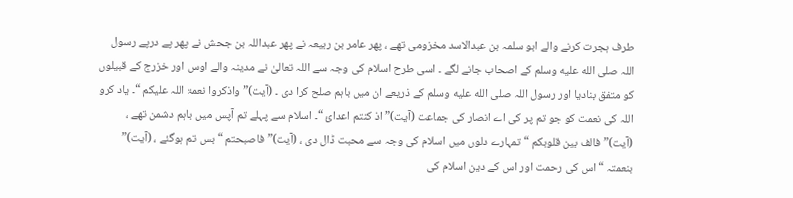طرف ہجرت کرنے والے ابو سلمہ بن عبدالاسد مخزومی تھے ، پھر عامر بن ربیعہ نے پھر عبداللہ بن جحش نے پھر پے درپے رسول اللہ صلى الله عليه وسلم کے اصحاب جانے لگے ۔ اسی طرح اسلام کی وجہ سے اللہ تعالیٰ نے مدینہ والے اوس اور خزرج کے قبیلوں کو متفق بنادیا اور رسول اللہ صلى الله عليه وسلم کے ذریعے ان میں باہم صلح کرا دی ۔ (آیت)” واذکروا نعمۃ اللہ علیکم “۔ یاد کرو اللہ کی نعمت کو جو تم پر کی اے انصار کی جماعت (آیت)” اذ کنتم اعدائ “۔ اسلام سے پہلے تم آپس میں باہم دشمن تھے ، (آیت)” فالف بین قلوبکم “ تمہارے دلوں میں اسلام کی وجہ سے محبت ڈال دی ، (آیت)” فاصبحتم “ بس تم ہوگئے ، (آیت)” بنعمتہ “ اس کی رحمت اور اس کے دین اسلام کی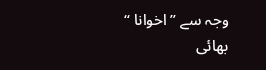وجہ سے ” اخوانا “ بھائی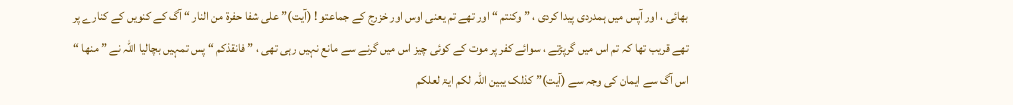بھائی ، اور آپس میں ہمدردی پیدا کردی ، ” وکنتم “ اور تھے تم یعنی اوس اور خزرج کے جماعتو ! (آیت)” علی شفا حفرۃ من النار “ آگ کے کنویں کے کنارے پر تھے قریب تھا کہ تم اس میں گرپڑتے ، سوائے کفر پر موت کے کوئی چیز اس میں گرنے سے مانع نہیں رہی تھی ، ” فانقذکم “ پس تمہیں بچالیا اللہ نے ” منھا “ اس آگ سے ایمان کی وجہ سے (آیت)” کذلک یبین اللہ لکم ایۃ لعلکم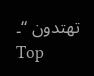تھتدون “۔
Top